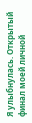Я улыбнулась. Открытый финал моей личной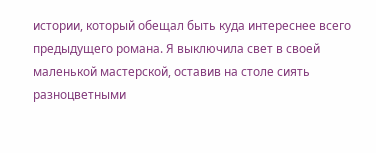истории, который обещал быть куда интереснее всего предыдущего романа. Я выключила свет в своей маленькой мастерской, оставив на столе сиять разноцветными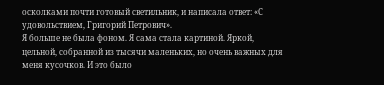осколками почти готовый светильник, и написала ответ: «С удовольствием, Григорий Петрович».
Я больше не была фоном. Я сама стала картиной. Яркой, цельной, собранной из тысячи маленьких, но очень важных для меня кусочков. И это было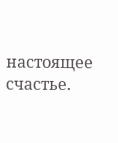настоящее счастье.